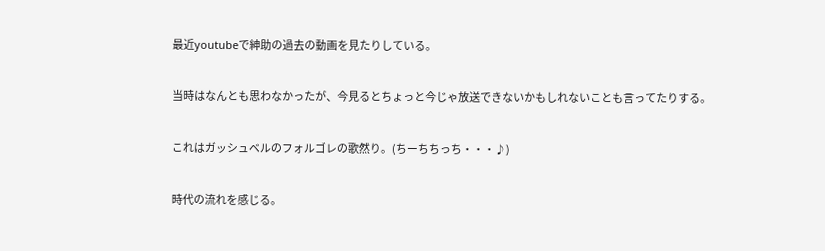最近youtubeで紳助の過去の動画を見たりしている。

当時はなんとも思わなかったが、今見るとちょっと今じゃ放送できないかもしれないことも言ってたりする。

これはガッシュベルのフォルゴレの歌然り。(ちーちちっち・・・♪)

時代の流れを感じる。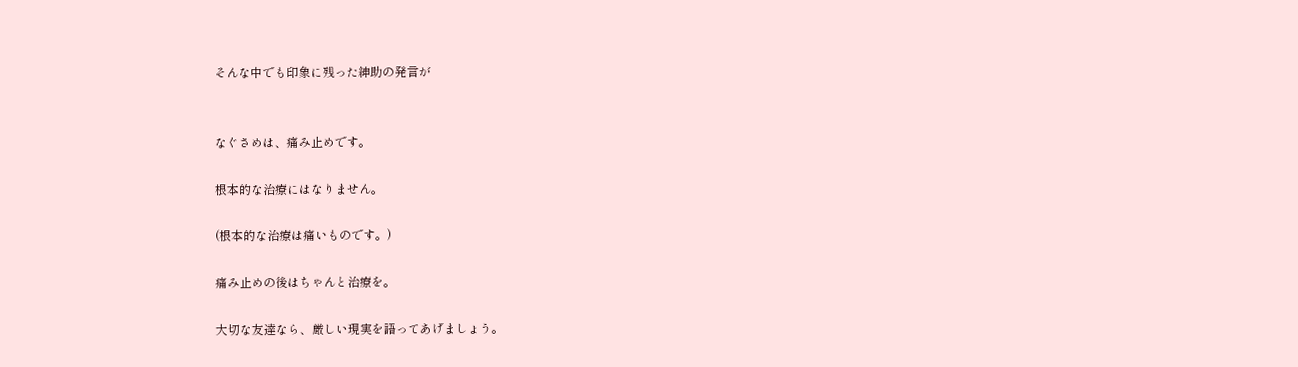そんな中でも印象に残った紳助の発言が


なぐさめは、痛み止めです。

根本的な治療にはなりません。

(根本的な治療は痛いものです。)

痛み止めの後はちゃんと治療を。

大切な友達なら、厳しい現実を語ってあげましょう。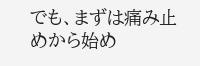でも、まずは痛み止めから始め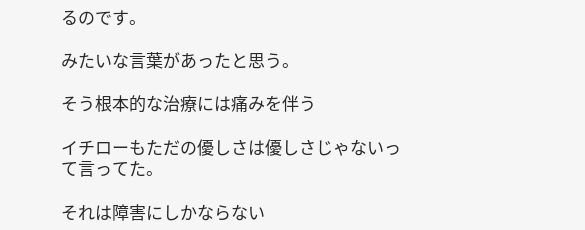るのです。

みたいな言葉があったと思う。

そう根本的な治療には痛みを伴う

イチローもただの優しさは優しさじゃないって言ってた。

それは障害にしかならない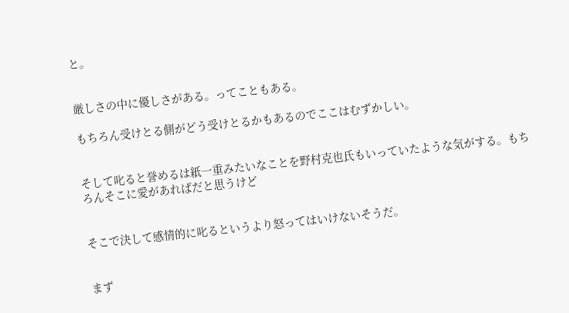と。


厳しさの中に優しさがある。ってこともある。

もちろん受けとる側がどう受けとるかもあるのでここはむずかしい。


そして叱ると誉めるは紙一重みたいなことを野村克也氏もいっていたような気がする。もちろんそこに愛があればだと思うけど


そこで決して感情的に叱るというより怒ってはいけないそうだ。


まず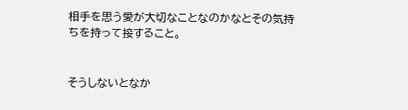相手を思う愛が大切なことなのかなとその気持ちを持って接すること。


そうしないとなか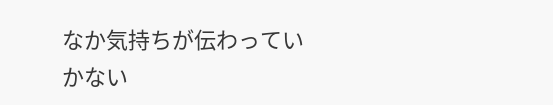なか気持ちが伝わっていかない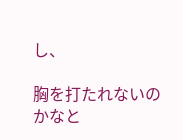し、

胸を打たれないのかなと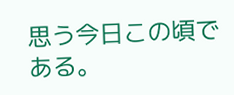思う今日この頃である。